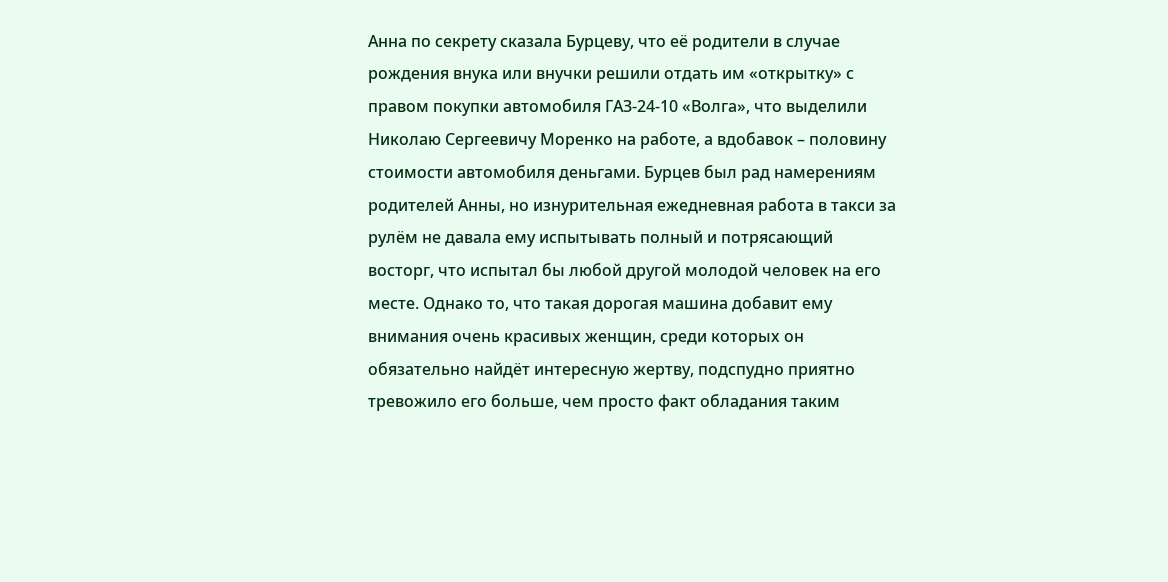Анна по секрету сказала Бурцеву, что её родители в случае рождения внука или внучки решили отдать им «открытку» с правом покупки автомобиля ГАЗ-24-10 «Волга», что выделили Николаю Сергеевичу Моренко на работе, а вдобавок – половину стоимости автомобиля деньгами. Бурцев был рад намерениям родителей Анны, но изнурительная ежедневная работа в такси за рулём не давала ему испытывать полный и потрясающий восторг, что испытал бы любой другой молодой человек на его месте. Однако то, что такая дорогая машина добавит ему внимания очень красивых женщин, среди которых он обязательно найдёт интересную жертву, подспудно приятно тревожило его больше, чем просто факт обладания таким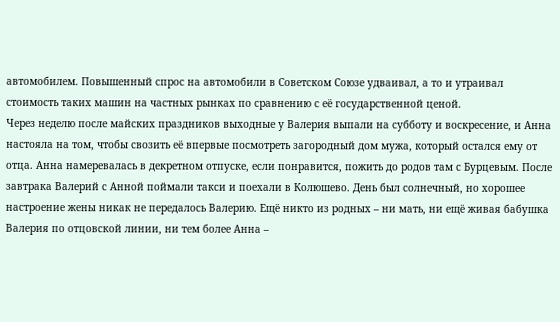автомобилем. Повышенный спрос на автомобили в Советском Союзе удваивал, а то и утраивал стоимость таких машин на частных рынках по сравнению с её государственной ценой.
Через неделю после майских праздников выходные у Валерия выпали на субботу и воскресение, и Анна настояла на том, чтобы свозить её впервые посмотреть загородный дом мужа, который остался ему от отца. Анна намеревалась в декретном отпуске, если понравится, пожить до родов там с Бурцевым. После завтрака Валерий с Анной поймали такси и поехали в Колюшево. День был солнечный, но хорошее настроение жены никак не передалось Валерию. Ещё никто из родных – ни мать, ни ещё живая бабушка Валерия по отцовской линии, ни тем более Анна –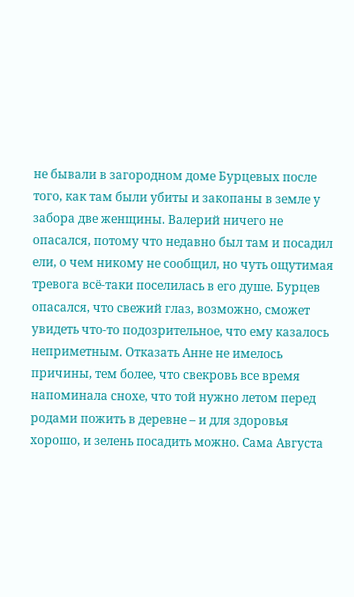не бывали в загородном доме Бурцевых после того, как там были убиты и закопаны в земле у забора две женщины. Валерий ничего не опасался, потому что недавно был там и посадил ели, о чем никому не сообщил, но чуть ощутимая тревога всё-таки поселилась в его душе. Бурцев опасался, что свежий глаз, возможно, сможет увидеть что-то подозрительное, что ему казалось неприметным. Отказать Анне не имелось причины, тем более, что свекровь все время напоминала снохе, что той нужно летом перед родами пожить в деревне – и для здоровья хорошо, и зелень посадить можно. Сама Августа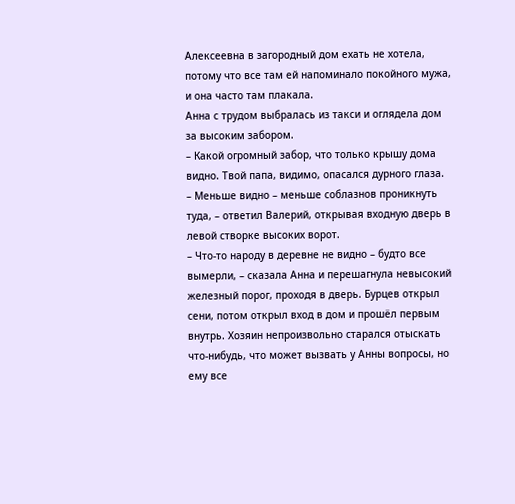Алексеевна в загородный дом ехать не хотела, потому что все там ей напоминало покойного мужа, и она часто там плакала.
Анна с трудом выбралась из такси и оглядела дом за высоким забором.
– Какой огромный забор, что только крышу дома видно. Твой папа, видимо, опасался дурного глаза.
– Меньше видно – меньше соблазнов проникнуть туда, – ответил Валерий, открывая входную дверь в левой створке высоких ворот.
– Что-то народу в деревне не видно – будто все вымерли, – сказала Анна и перешагнула невысокий железный порог, проходя в дверь. Бурцев открыл сени, потом открыл вход в дом и прошёл первым внутрь. Хозяин непроизвольно старался отыскать что-нибудь, что может вызвать у Анны вопросы, но ему все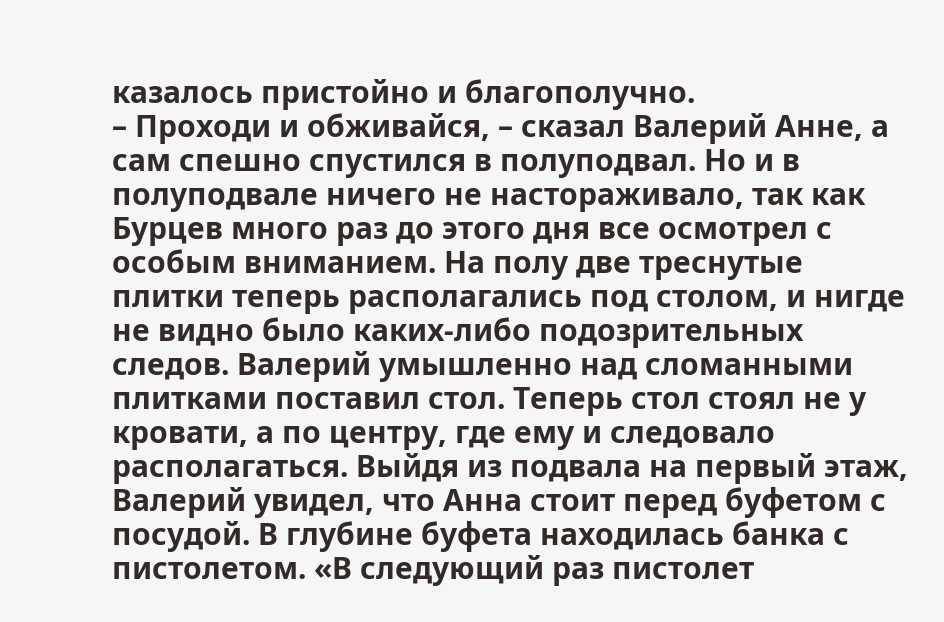казалось пристойно и благополучно.
– Проходи и обживайся, – сказал Валерий Анне, а сам спешно спустился в полуподвал. Но и в полуподвале ничего не настораживало, так как Бурцев много раз до этого дня все осмотрел с особым вниманием. На полу две треснутые плитки теперь располагались под столом, и нигде не видно было каких-либо подозрительных следов. Валерий умышленно над сломанными плитками поставил стол. Теперь стол стоял не у кровати, а по центру, где ему и следовало располагаться. Выйдя из подвала на первый этаж, Валерий увидел, что Анна стоит перед буфетом с посудой. В глубине буфета находилась банка с пистолетом. «В следующий раз пистолет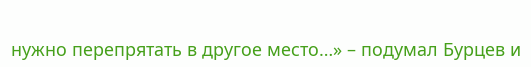нужно перепрятать в другое место…» – подумал Бурцев и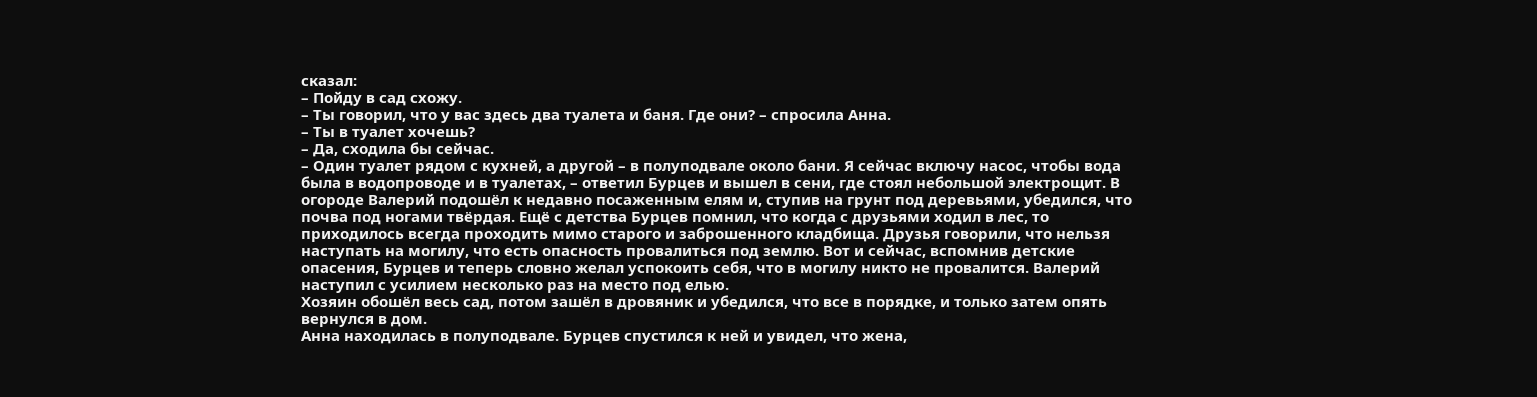сказал:
– Пойду в сад схожу.
– Ты говорил, что у вас здесь два туалета и баня. Где они? – спросила Анна.
– Ты в туалет хочешь?
– Да, сходила бы сейчас.
– Один туалет рядом с кухней, а другой – в полуподвале около бани. Я сейчас включу насос, чтобы вода была в водопроводе и в туалетах, – ответил Бурцев и вышел в сени, где стоял небольшой электрощит. В огороде Валерий подошёл к недавно посаженным елям и, ступив на грунт под деревьями, убедился, что почва под ногами твёрдая. Ещё с детства Бурцев помнил, что когда с друзьями ходил в лес, то приходилось всегда проходить мимо старого и заброшенного кладбища. Друзья говорили, что нельзя наступать на могилу, что есть опасность провалиться под землю. Вот и сейчас, вспомнив детские опасения, Бурцев и теперь словно желал успокоить себя, что в могилу никто не провалится. Валерий наступил с усилием несколько раз на место под елью.
Хозяин обошёл весь сад, потом зашёл в дровяник и убедился, что все в порядке, и только затем опять вернулся в дом.
Анна находилась в полуподвале. Бурцев спустился к ней и увидел, что жена,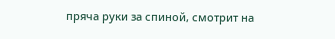пряча руки за спиной, смотрит на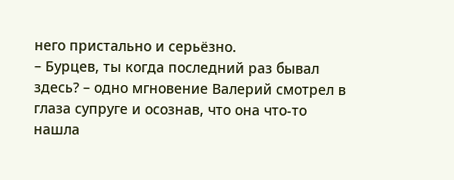него пристально и серьёзно.
– Бурцев, ты когда последний раз бывал здесь? – одно мгновение Валерий смотрел в глаза супруге и осознав, что она что-то нашла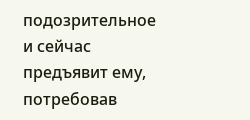подозрительное и сейчас предъявит ему, потребовав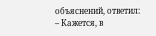объяснений, ответил:
– Кажется, в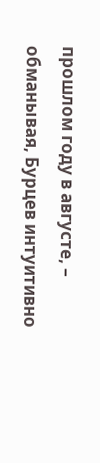прошлом году в августе, – обманывая, Бурцев интуитивно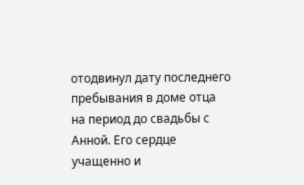отодвинул дату последнего пребывания в доме отца на период до свадьбы с Анной. Его сердце учащенно и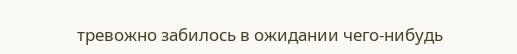тревожно забилось в ожидании чего-нибудь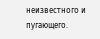неизвестного и пугающего.